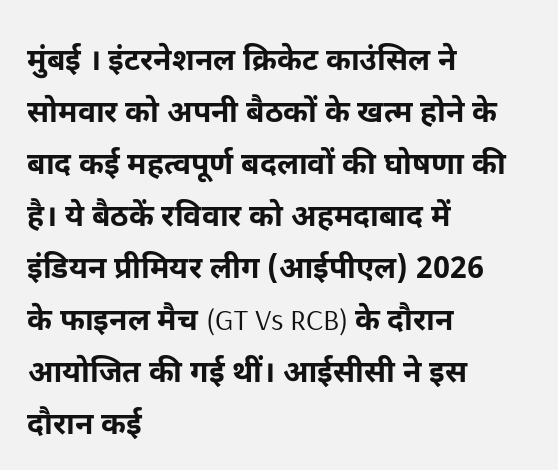मुंबई । इंटरनेशनल क्रिकेट काउंसिल ने सोमवार को अपनी बैठकों के खत्म होने के बाद कई महत्वपूर्ण बदलावों की घोषणा की है। ये बैठकें रविवार को अहमदाबाद में इंडियन प्रीमियर लीग (आईपीएल) 2026 के फाइनल मैच (GT Vs RCB) के दौरान आयोजित की गई थीं। आईसीसी ने इस दौरान कई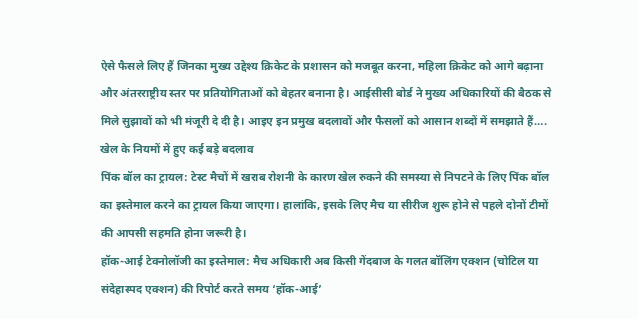ऐसे फैसले लिए हैं जिनका मुख्य उद्देश्य क्रिकेट के प्रशासन को मजबूत करना, महिला क्रिकेट को आगे बढ़ाना और अंतरराष्ट्रीय स्तर पर प्रतियोगिताओं को बेहतर बनाना है। आईसीसी बोर्ड ने मुख्य अधिकारियों की बैठक से मिले सुझावों को भी मंजूरी दे दी है। आइए इन प्रमुख बदलावों और फैसलों को आसान शब्दों में समझाते हैं….
खेल के नियमों में हुए कई बड़े बदलाव
पिंक बॉल का ट्रायल: टेस्ट मैचों में खराब रोशनी के कारण खेल रुकने की समस्या से निपटने के लिए पिंक बॉल का इस्तेमाल करने का ट्रायल किया जाएगा। हालांकि, इसके लिए मैच या सीरीज शुरू होने से पहले दोनों टीमों की आपसी सहमति होना जरूरी है।
हॉक-आई टेक्नोलॉजी का इस्तेमाल: मैच अधिकारी अब किसी गेंदबाज के गलत बॉलिंग एक्शन (चोटिल या संदेहास्पद एक्शन) की रिपोर्ट करते समय ‘हॉक-आई’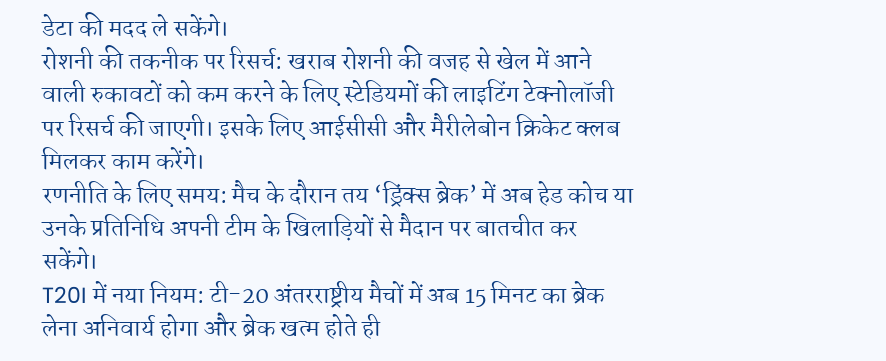डेटा की मदद ले सकेंगे।
रोशनी की तकनीक पर रिसर्च: खराब रोशनी की वजह से खेल में आने वाली रुकावटों को कम करने के लिए स्टेडियमों की लाइटिंग टेक्नोलॉजी पर रिसर्च की जाएगी। इसके लिए आईसीसी और मैरीलेबोन क्रिकेट क्लब मिलकर काम करेंगे।
रणनीति के लिए समय: मैच के दौरान तय ‘ड्रिंक्स ब्रेक’ में अब हेड कोच या उनके प्रतिनिधि अपनी टीम के खिलाड़ियों से मैदान पर बातचीत कर सकेंगे।
T20I में नया नियम: टी-20 अंतरराष्ट्रीय मैचों में अब 15 मिनट का ब्रेक लेना अनिवार्य होगा और ब्रेक खत्म होते ही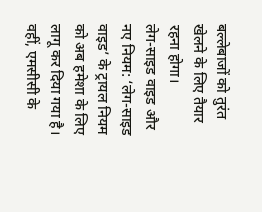बल्लेबाजों को तुरंत खेलने के लिए तैयार रहना होगा।
लेग-साइड वाइड और नए नियम: ‘लेग-साइड वाइड’ के ट्रायल नियम को अब हमेशा के लिए लागू कर दिया गया है। वहीं, एमसीसी के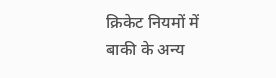क्रिकेट नियमों में बाकी के अन्य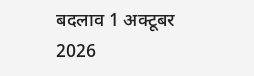बदलाव 1 अक्टूबर 2026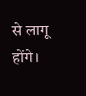से लागू होंगे।